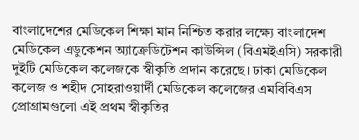বাংলাদেশের মেডিকেল শিক্ষা মান নিশ্চিত করার লক্ষ্যে বাংলাদেশ মেডিকেল এডুকেশন অ্যাক্রেডিটেশন কাউন্সিল (বিএমইএসি) সরকারী দুইটি মেডিকেল কলেজকে স্বীকৃতি প্রদান করেছে। ঢাকা মেডিকেল কলেজ ও শহীদ সোহরাওয়ার্দী মেডিকেল কলেজের এমবিবিএস প্রোগ্রামগুলো এই প্রথম স্বীকৃতির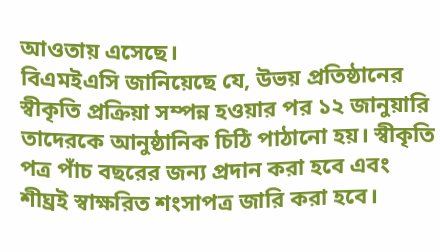আওতায় এসেছে।
বিএমইএসি জানিয়েছে যে, উভয় প্রতিষ্ঠানের স্বীকৃতি প্রক্রিয়া সম্পন্ন হওয়ার পর ১২ জানুয়ারি তাদেরকে আনুষ্ঠানিক চিঠি পাঠানো হয়। স্বীকৃতি পত্র পাঁচ বছরের জন্য প্রদান করা হবে এবং শীঘ্রই স্বাক্ষরিত শংসাপত্র জারি করা হবে।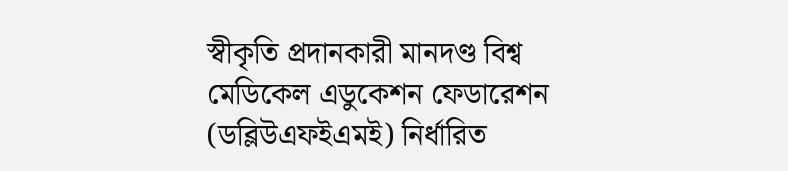স্বীকৃতি প্রদানকারী মানদণ্ড বিশ্ব মেডিকেল এডুকেশন ফেডারেশন (ডব্লিউএফইএমই) নির্ধারিত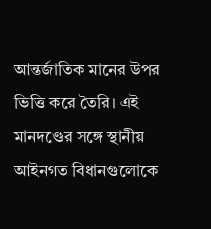আন্তর্জাতিক মানের উপর ভিত্তি করে তৈরি। এই মানদণ্ডের সঙ্গে স্থানীয় আইনগত বিধানগুলোকে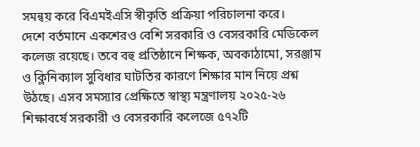সমন্বয় করে বিএমইএসি স্বীকৃতি প্রক্রিয়া পরিচালনা করে।
দেশে বর্তমানে একশেরও বেশি সরকারি ও বেসরকারি মেডিকেল কলেজ রয়েছে। তবে বহু প্রতিষ্ঠানে শিক্ষক, অবকাঠামো, সরঞ্জাম ও ক্লিনিক্যাল সুবিধার ঘাটতির কারণে শিক্ষার মান নিয়ে প্রশ্ন উঠছে। এসব সমস্যার প্রেক্ষিতে স্বাস্থ্য মন্ত্রণালয় ২০২৫-২৬ শিক্ষাবর্ষে সরকারী ও বেসরকারি কলেজে ৫৭২টি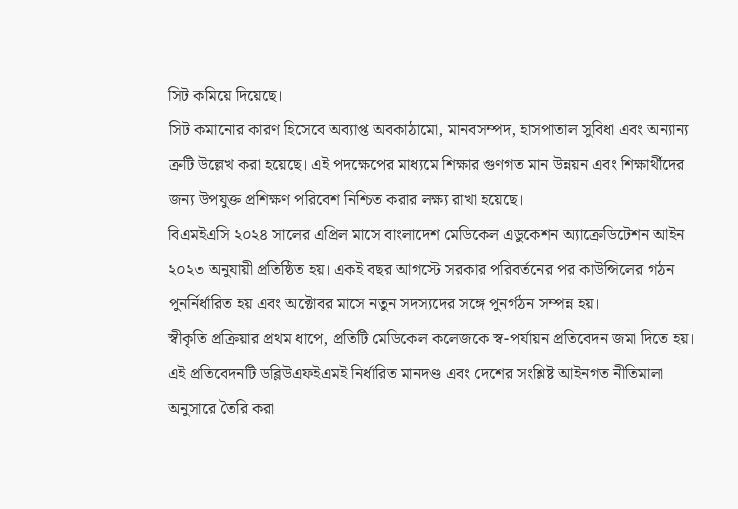সিট কমিয়ে দিয়েছে।
সিট কমানোর কারণ হিসেবে অব্যাপ্ত অবকাঠামো, মানবসম্পদ, হাসপাতাল সুবিধা এবং অন্যান্য ত্রুটি উল্লেখ করা হয়েছে। এই পদক্ষেপের মাধ্যমে শিক্ষার গুণগত মান উন্নয়ন এবং শিক্ষার্থীদের জন্য উপযুক্ত প্রশিক্ষণ পরিবেশ নিশ্চিত করার লক্ষ্য রাখা হয়েছে।
বিএমইএসি ২০২৪ সালের এপ্রিল মাসে বাংলাদেশ মেডিকেল এডুকেশন অ্যাক্রেডিটেশন আইন ২০২৩ অনুযায়ী প্রতিষ্ঠিত হয়। একই বছর আগস্টে সরকার পরিবর্তনের পর কাউন্সিলের গঠন পুনর্নির্ধারিত হয় এবং অক্টোবর মাসে নতুন সদস্যদের সঙ্গে পুনর্গঠন সম্পন্ন হয়।
স্বীকৃতি প্রক্রিয়ার প্রথম ধাপে, প্রতিটি মেডিকেল কলেজকে স্ব-পর্যায়ন প্রতিবেদন জমা দিতে হয়। এই প্রতিবেদনটি ডব্লিউএফইএমই নির্ধারিত মানদণ্ড এবং দেশের সংশ্লিষ্ট আইনগত নীতিমালা অনুসারে তৈরি করা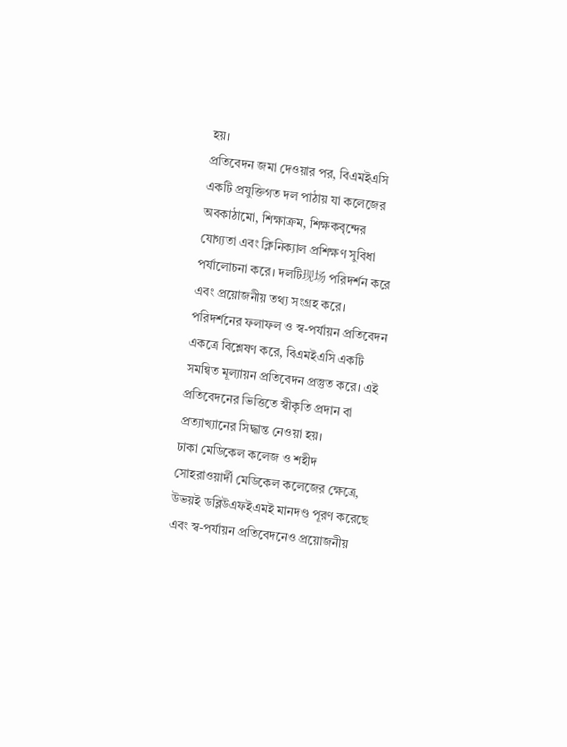হয়।
প্রতিবেদন জমা দেওয়ার পর, বিএমইএসি একটি প্রযুক্তিগত দল পাঠায় যা কলেজের অবকাঠামো, শিক্ষাক্রম, শিক্ষকবৃন্দের যোগ্যতা এবং ক্লিনিক্যাল প্রশিক্ষণ সুবিধা পর্যালোচনা করে। দলটি现场 পরিদর্শন করে এবং প্রয়োজনীয় তথ্য সংগ্রহ করে।
পরিদর্শনের ফলাফল ও স্ব-পর্যায়ন প্রতিবেদন একত্রে বিশ্লেষণ করে, বিএমইএসি একটি সমন্বিত মূল্যায়ন প্রতিবেদন প্রস্তুত করে। এই প্রতিবেদনের ভিত্তিতে স্বীকৃতি প্রদান বা প্রত্যাখ্যানের সিদ্ধান্ত নেওয়া হয়।
ঢাকা মেডিকেল কলেজ ও শহীদ সোহরাওয়ার্দী মেডিকেল কলেজের ক্ষেত্রে, উভয়ই ডব্লিউএফইএমই মানদণ্ড পূরণ করেছে এবং স্ব-পর্যায়ন প্রতিবেদনেও প্রয়োজনীয়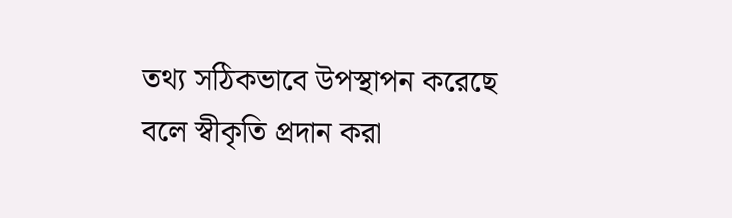তথ্য সঠিকভাবে উপস্থাপন করেছে বলে স্বীকৃতি প্রদান করা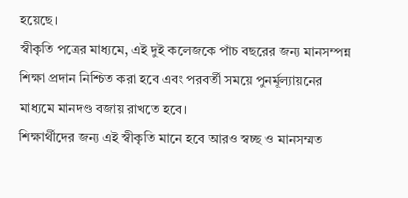হয়েছে।
স্বীকৃতি পত্রের মাধ্যমে, এই দুই কলেজকে পাঁচ বছরের জন্য মানসম্পন্ন শিক্ষা প্রদান নিশ্চিত করা হবে এবং পরবর্তী সময়ে পুনর্মূল্যায়নের মাধ্যমে মানদণ্ড বজায় রাখতে হবে।
শিক্ষার্থীদের জন্য এই স্বীকৃতি মানে হবে আরও স্বচ্ছ ও মানসম্মত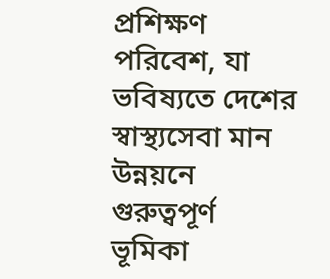প্রশিক্ষণ পরিবেশ, যা ভবিষ্যতে দেশের স্বাস্থ্যসেবা মান উন্নয়নে গুরুত্বপূর্ণ ভূমিকা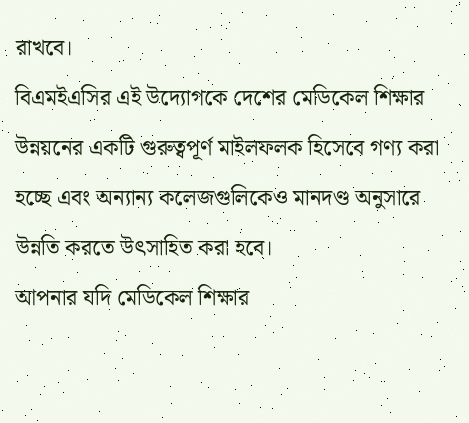রাখবে।
বিএমইএসির এই উদ্যোগকে দেশের মেডিকেল শিক্ষার উন্নয়নের একটি গুরুত্বপূর্ণ মাইলফলক হিসেবে গণ্য করা হচ্ছে এবং অন্যান্য কলেজগুলিকেও মানদণ্ড অনুসারে উন্নতি করতে উৎসাহিত করা হবে।
আপনার যদি মেডিকেল শিক্ষার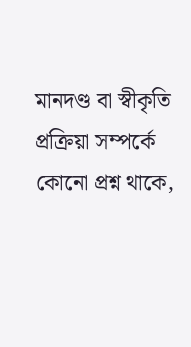মানদণ্ড বা স্বীকৃতি প্রক্রিয়া সম্পর্কে কোনো প্রশ্ন থাকে,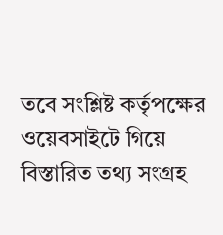তবে সংশ্লিষ্ট কর্তৃপক্ষের ওয়েবসাইটে গিয়ে বিস্তারিত তথ্য সংগ্রহ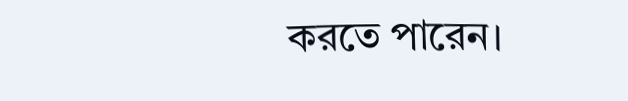করতে পারেন।